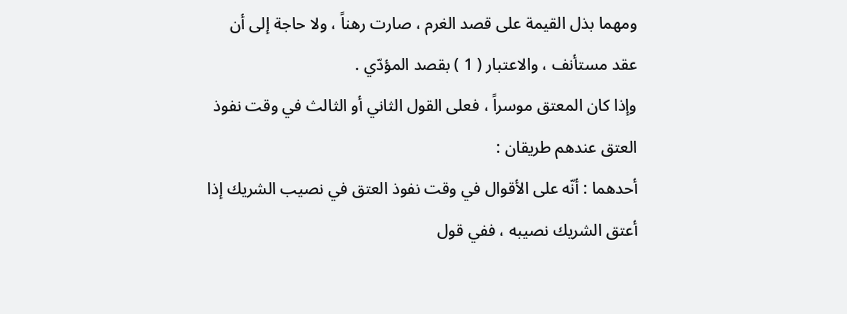ومهما بذل القيمة على قصد الغرم ، صارت رهناً ، ولا حاجة إلى أن
عقد مستأنف ، والاعتبار ( 1 ) بقصد المؤدّي .
وإذا كان المعتق موسراً ، فعلى القول الثاني أو الثالث في وقت نفوذ
العتق عندهم طريقان :
أحدهما : أنّه على الأقوال في وقت نفوذ العتق في نصيب الشريك إذا
أعتق الشريك نصيبه ، ففي قول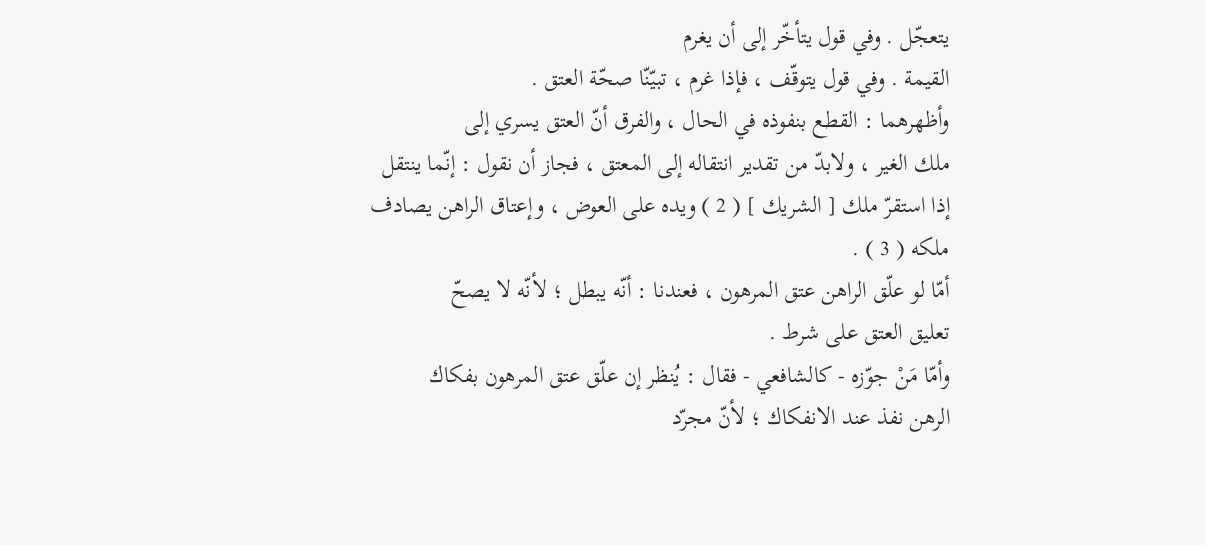يتعجّل . وفي قول يتأخّر إلى أن يغرم
القيمة . وفي قول يتوقّف ، فإذا غرم ، تبيّنّا صحّة العتق .
وأظهرهما : القطع بنفوذه في الحال ، والفرق أنّ العتق يسري إلى
ملك الغير ، ولابدّ من تقدير انتقاله إلى المعتق ، فجاز أن نقول : إنّما ينتقل
إذا استقرّ ملك [ الشريك ] ( 2 ) ويده على العوض ، وإعتاق الراهن يصادف
ملكه ( 3 ) .
أمّا لو علّق الراهن عتق المرهون ، فعندنا : أنّه يبطل ؛ لأنّه لا يصحّ
تعليق العتق على شرط .
وأمّا مَنْ جوّزه - كالشافعي - فقال : يُنظر إن علّق عتق المرهون بفكاك
الرهن نفذ عند الانفكاك ؛ لأنّ مجرّد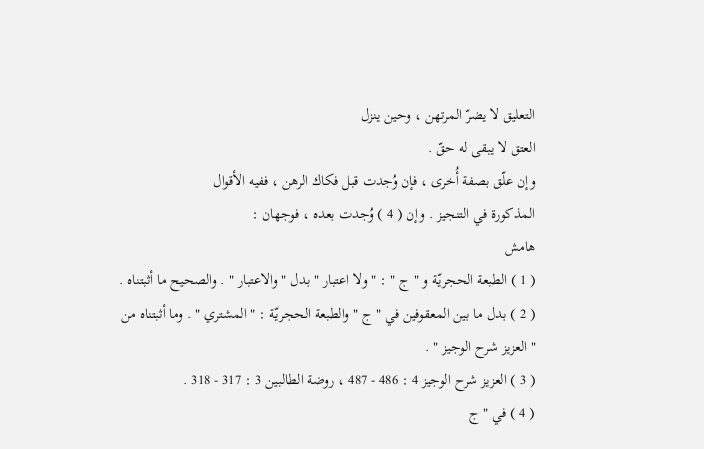التعليق لا يضرّ المرتهن ، وحين ينزل
العتق لا يبقى له حقّ .
وإن علّق بصفة أُخرى ، فإن وُجدت قبل فكاك الرهن ، ففيه الأقوال
المذكورة في التنجيز . وإن ( 4 ) وُجدت بعده ، فوجهان :
هامش
( 1 ) الطبعة الحجريّة و " ج " : " ولا اعتبار " بدل " والاعتبار " . والصحيح ما أثبتناه .
( 2 ) بدل ما بين المعقوفين في " ج " والطبعة الحجريّة : " المشتري " . وما أثبتناه من
" العزيز شرح الوجيز " .
( 3 ) العزيز شرح الوجيز 4 : 486 - 487 ، روضة الطالبين 3 : 317 - 318 .
( 4 ) في " ج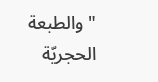" والطبعة الحجريّة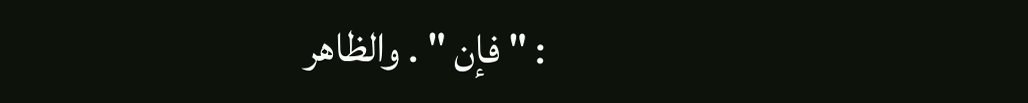: " فإن " . والظاهر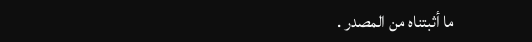ما أثبتناه من المصدر .